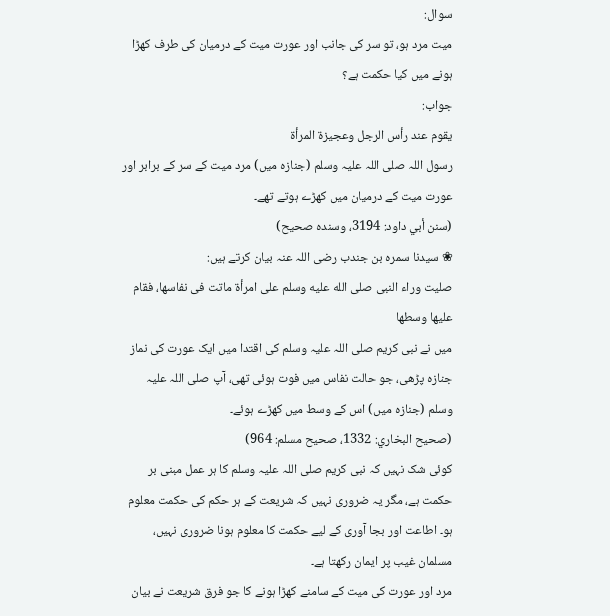سوال:
میت مرد ہو، تو سر کی جانب اور عورت میت کے درمیان کی طرف کھڑا ہونے میں کیا حکمت ہے؟
جواب:
يقوم عند رأس الرجل وعجيزة المرأة
رسول اللہ صلی اللہ علیہ وسلم (جنازہ میں) مرد میت کے سر کے برابر اور عورت میت کے درمیان میں کھڑے ہوتے تھے۔
(سنن أبي داود: 3194، وسنده صحيح)
❀ سیدنا سمرہ بن جندب رضی اللہ عنہ بیان کرتے ہیں:
صليت وراء النبى صلى الله عليه وسلم على امرأة ماتت فى نفاسها، فقام عليها وسطها
میں نے نبی کریم صلی اللہ علیہ وسلم کی اقتدا میں ایک عورت کی نماز جنازہ پڑھی، جو حالت نفاس میں فوت ہوئی تھی، آپ صلی اللہ علیہ وسلم (جنازہ میں) اس کے وسط میں کھڑے ہوئے۔
(صحيح البخاري: 1332، صحیح مسلم: 964)
کوئی شک نہیں کہ نبی کریم صلی اللہ علیہ وسلم کا ہر عمل مبنی بر حکمت ہے، مگر یہ ضروری نہیں کہ شریعت کے ہر حکم کی حکمت معلوم ہو۔ اطاعت اور بجا آوری کے لیے حکمت کا معلوم ہونا ضروری نہیں، مسلمان غیب پر ایمان رکھتا ہے۔
مرد اور عورت کی میت کے سامنے کھڑا ہونے کا جو فرق شریعت نے بیان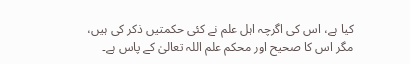کیا ہے، اس کی اگرچہ اہل علم نے کئی حکمتیں ذکر کی ہیں، مگر اس کا صحیح اور محکم علم اللہ تعالیٰ کے پاس ہے۔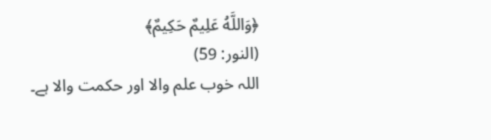﴿وَاللَّهُ عَلِيمٌ حَكِيمٌ﴾
(النور: 59)
اللہ خوب علم والا اور حکمت والا ہے۔